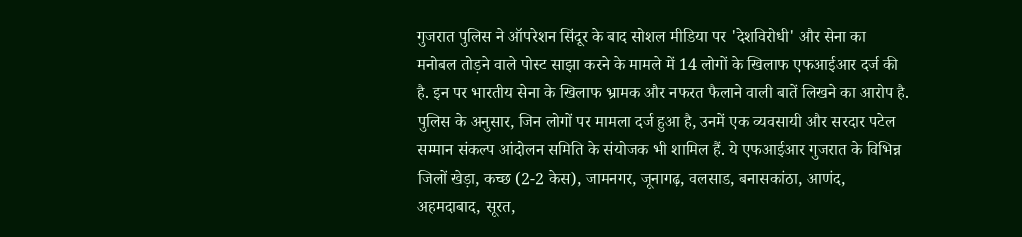गुजरात पुलिस ने ऑपरेशन सिंदूर के बाद सोशल मीडिया पर 'देशविरोधी' और सेना का मनोबल तोड़ने वाले पोस्ट साझा करने के मामले में 14 लोगों के खिलाफ एफआईआर दर्ज की है. इन पर भारतीय सेना के खिलाफ भ्रामक और नफरत फैलाने वाली बातें लिखने का आरोप है.
पुलिस के अनुसार, जिन लोगों पर मामला दर्ज हुआ है, उनमें एक व्यवसायी और सरदार पटेल सम्मान संकल्प आंदोलन समिति के संयोजक भी शामिल हैं. ये एफआईआर गुजरात के विभिन्न जिलों खेड़ा, कच्छ (2-2 केस), जामनगर, जूनागढ़, वलसाड, बनासकांठा, आणंद, अहमदाबाद, सूरत,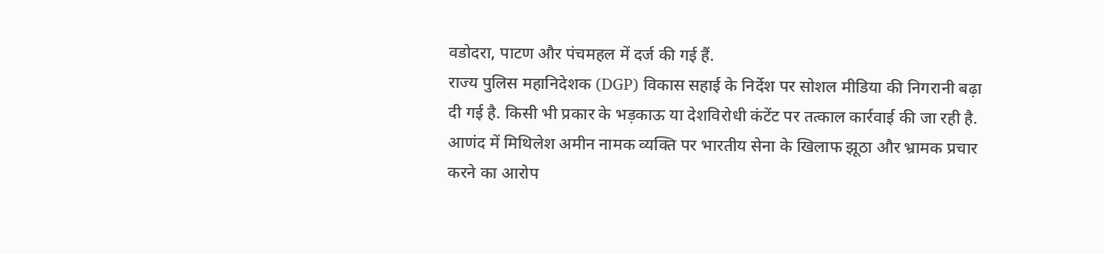वडोदरा, पाटण और पंचमहल में दर्ज की गई हैं.
राज्य पुलिस महानिदेशक (DGP) विकास सहाई के निर्देश पर सोशल मीडिया की निगरानी बढ़ा दी गई है. किसी भी प्रकार के भड़काऊ या देशविरोधी कंटेंट पर तत्काल कार्रवाई की जा रही है.
आणंद में मिथिलेश अमीन नामक व्यक्ति पर भारतीय सेना के खिलाफ झूठा और भ्रामक प्रचार करने का आरोप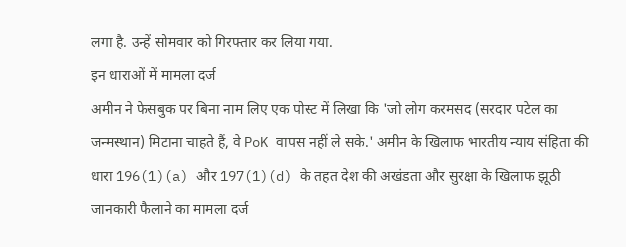लगा है. उन्हें सोमवार को गिरफ्तार कर लिया गया.
इन धाराओं में मामला दर्ज
अमीन ने फेसबुक पर बिना नाम लिए एक पोस्ट में लिखा कि 'जो लोग करमसद (सरदार पटेल का जन्मस्थान) मिटाना चाहते हैं, वे PoK वापस नहीं ले सके.' अमीन के खिलाफ भारतीय न्याय संहिता की धारा 196(1)(a) और 197(1)(d) के तहत देश की अखंडता और सुरक्षा के खिलाफ झूठी जानकारी फैलाने का मामला दर्ज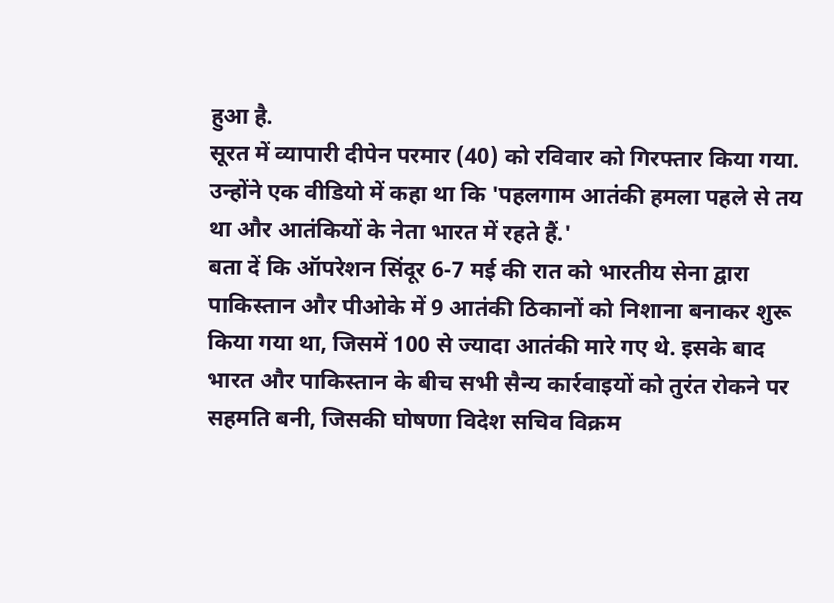हुआ है.
सूरत में व्यापारी दीपेन परमार (40) को रविवार को गिरफ्तार किया गया. उन्होंने एक वीडियो में कहा था कि 'पहलगाम आतंकी हमला पहले से तय था और आतंकियों के नेता भारत में रहते हैं.'
बता दें कि ऑपरेशन सिंदूर 6-7 मई की रात को भारतीय सेना द्वारा पाकिस्तान और पीओके में 9 आतंकी ठिकानों को निशाना बनाकर शुरू किया गया था, जिसमें 100 से ज्यादा आतंकी मारे गए थे. इसके बाद भारत और पाकिस्तान के बीच सभी सैन्य कार्रवाइयों को तुरंत रोकने पर सहमति बनी, जिसकी घोषणा विदेश सचिव विक्रम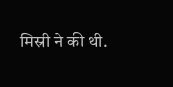मिस्री ने की थी.